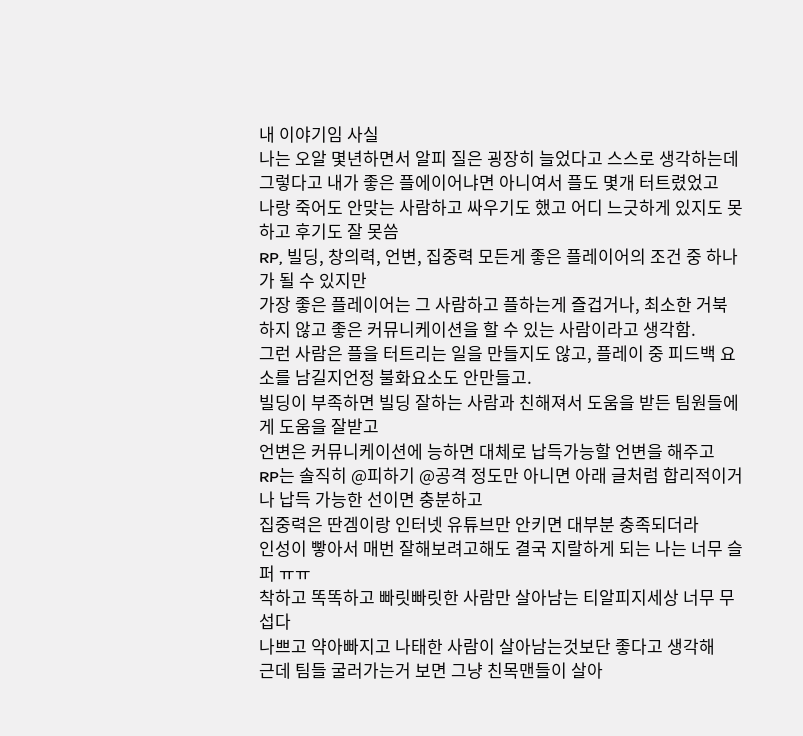내 이야기임 사실
나는 오알 몇년하면서 알피 질은 굉장히 늘었다고 스스로 생각하는데
그렇다고 내가 좋은 플에이어냐면 아니여서 플도 몇개 터트렸었고
나랑 죽어도 안맞는 사람하고 싸우기도 했고 어디 느긋하게 있지도 못하고 후기도 잘 못씀
RP, 빌딩, 창의력, 언변, 집중력 모든게 좋은 플레이어의 조건 중 하나가 될 수 있지만
가장 좋은 플레이어는 그 사람하고 플하는게 즐겁거나, 최소한 거북하지 않고 좋은 커뮤니케이션을 할 수 있는 사람이라고 생각함.
그런 사람은 플을 터트리는 일을 만들지도 않고, 플레이 중 피드백 요소를 남길지언정 불화요소도 안만들고.
빌딩이 부족하면 빌딩 잘하는 사람과 친해져서 도움을 받든 팀원들에게 도움을 잘받고
언변은 커뮤니케이션에 능하면 대체로 납득가능할 언변을 해주고
RP는 솔직히 @피하기 @공격 정도만 아니면 아래 글처럼 합리적이거나 납득 가능한 선이면 충분하고
집중력은 딴겜이랑 인터넷 유튜브만 안키면 대부분 충족되더라
인성이 빻아서 매번 잘해보려고해도 결국 지랄하게 되는 나는 너무 슬퍼 ㅠㅠ
착하고 똑똑하고 빠릿빠릿한 사람만 살아남는 티알피지세상 너무 무섭다
나쁘고 약아빠지고 나태한 사람이 살아남는것보단 좋다고 생각해
근데 팀들 굴러가는거 보면 그냥 친목맨들이 살아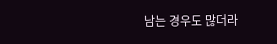남는 경우도 많더라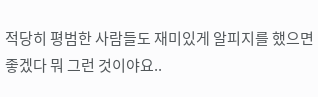적당히 평범한 사람들도 재미있게 알피지를 했으면 좋겠다 뭐 그런 것이야요..